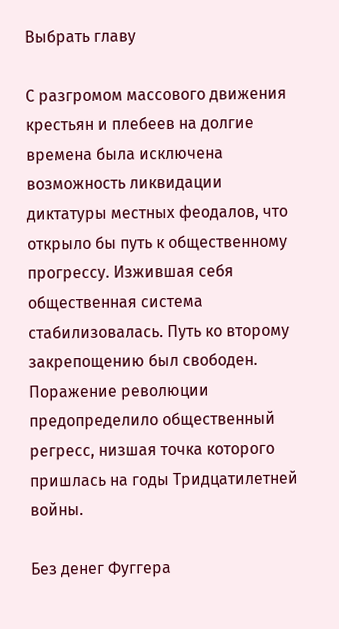Выбрать главу

С разгромом массового движения крестьян и плебеев на долгие времена была исключена возможность ликвидации диктатуры местных феодалов, что открыло бы путь к общественному прогрессу. Изжившая себя общественная система стабилизовалась. Путь ко второму закрепощению был свободен. Поражение революции предопределило общественный регресс, низшая точка которого пришлась на годы Тридцатилетней войны.

Без денег Фуггера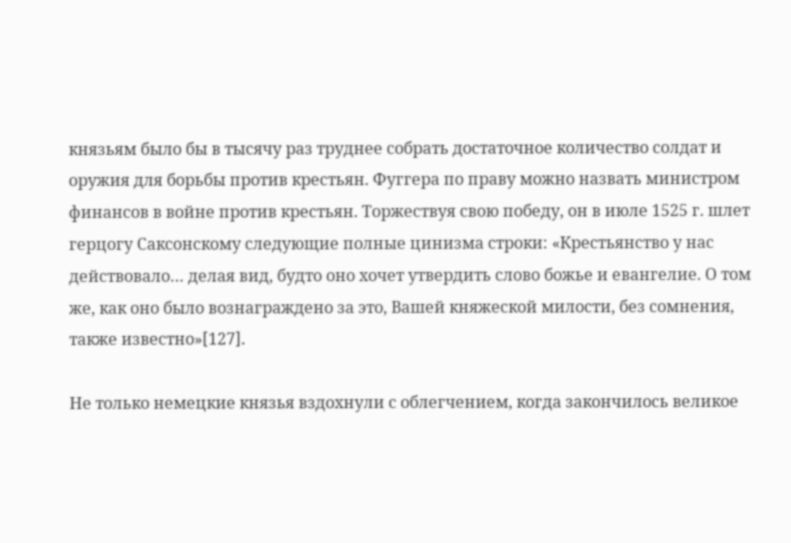князьям было бы в тысячу раз труднее собрать достаточное количество солдат и оружия для борьбы против крестьян. Фуггера по праву можно назвать министром финансов в войне против крестьян. Торжествуя свою победу, он в июле 1525 г. шлет герцогу Саксонскому следующие полные цинизма строки: «Крестьянство у нас действовало… делая вид, будто оно хочет утвердить слово божье и евангелие. О том же, как оно было вознаграждено за это, Вашей княжеской милости, без сомнения, также известно»[127].

Не только немецкие князья вздохнули с облегчением, когда закончилось великое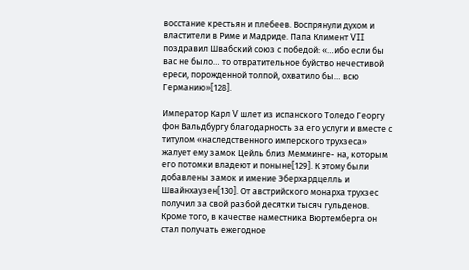восстание крестьян и плебеев. Воспрянули духом и властители в Риме и Мадриде. Папа Климент VII поздравил Швабский союз с победой: «…ибо если бы вас не было… то отвратительное буйство нечестивой ереси, порожденной толпой, охватило бы… всю Германию»[128].

Император Карл V шлет из испанского Толедо Георгу фон Вальдбургу благодарность за его услуги и вместе с титулом «наследственного имперского трухзеса» жалует ему замок Цейль близ Мемминге- на, которым его потомки владеют и поныне[129]. К этому были добавлены замок и имение Эберхардцелль и Швайнхаузен[130]. От австрийского монарха трухзес получил за свой разбой десятки тысяч гульденов. Кроме того, в качестве наместника Вюртемберга он стал получать ежегодное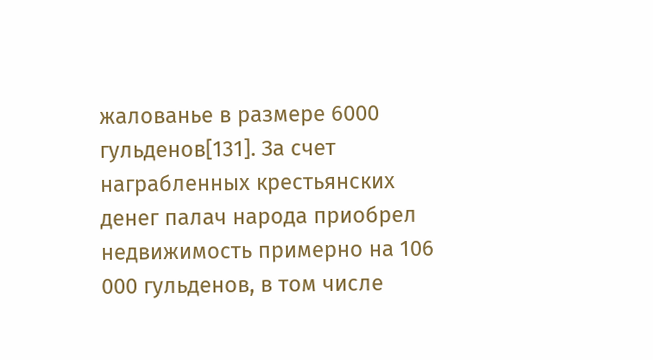жалованье в размере 6000 гульденов[131]. За счет награбленных крестьянских денег палач народа приобрел недвижимость примерно на 106 000 гульденов, в том числе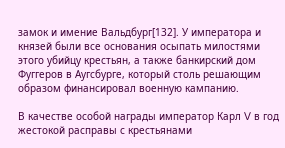замок и имение Вальдбург[132]. У императора и князей были все основания осыпать милостями этого убийцу крестьян, а также банкирский дом Фуггеров в Аугсбурге, который столь решающим образом финансировал военную кампанию.

В качестве особой награды император Карл V в год жестокой расправы с крестьянами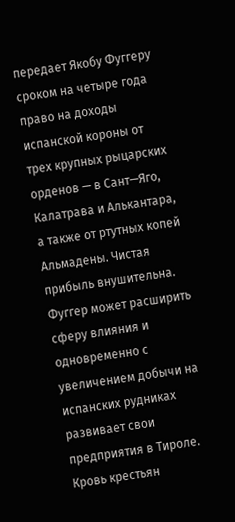передает Якобу Фуггеру сроком на четыре года право на доходы испанской короны от трех крупных рыцарских орденов — в Сант—Яго, Калатрава и Алькантара, а также от ртутных копей Альмадены. Чистая прибыль внушительна. Фуггер может расширить сферу влияния и одновременно с увеличением добычи на испанских рудниках развивает свои предприятия в Тироле. Кровь крестьян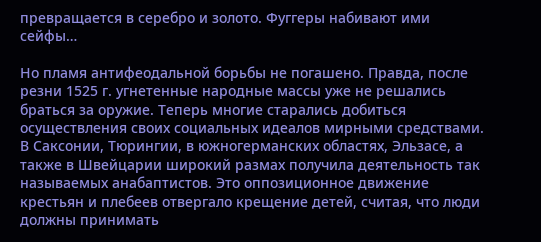превращается в серебро и золото. Фуггеры набивают ими сейфы…

Но пламя антифеодальной борьбы не погашено. Правда, после резни 1525 г. угнетенные народные массы уже не решались браться за оружие. Теперь многие старались добиться осуществления своих социальных идеалов мирными средствами. В Саксонии, Тюрингии, в южногерманских областях, Эльзасе, а также в Швейцарии широкий размах получила деятельность так называемых анабаптистов. Это оппозиционное движение крестьян и плебеев отвергало крещение детей, считая, что люди должны принимать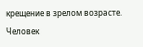крещение в зрелом возрасте. Человек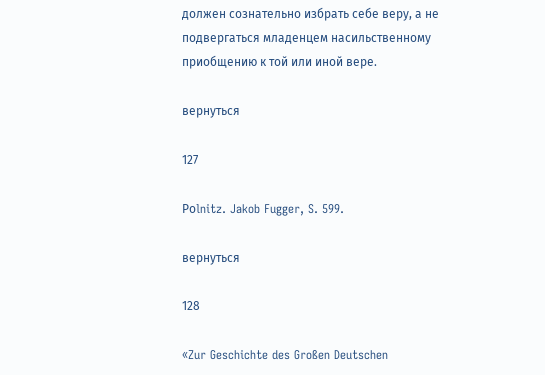должен сознательно избрать себе веру, а не подвергаться младенцем насильственному приобщению к той или иной вере.

вернуться

127

Роlnitz. Jakob Fugger, S. 599.

вернуться

128

«Zur Geschichte des Großen Deutschen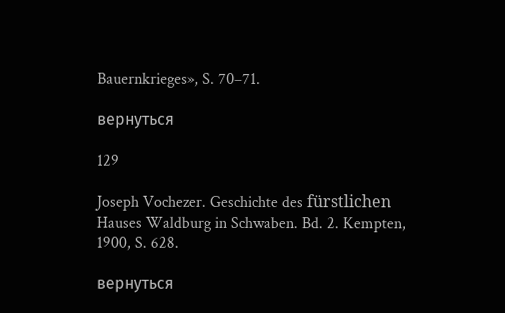Bauernkrieges», S. 70–71.

вернуться

129

Joseph Vochezer. Geschichte des fürstlichen Hauses Waldburg in Schwaben. Bd. 2. Kempten, 1900, S. 628.

вернуться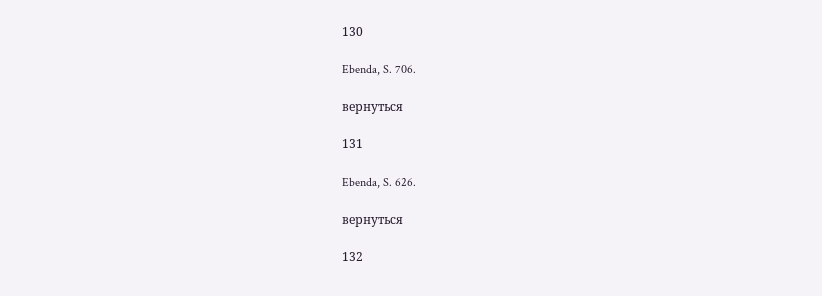130

Ebenda, S. 706.

вернуться

131

Ebenda, S. 626.

вернуться

132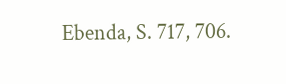Ebenda, S. 717, 706.